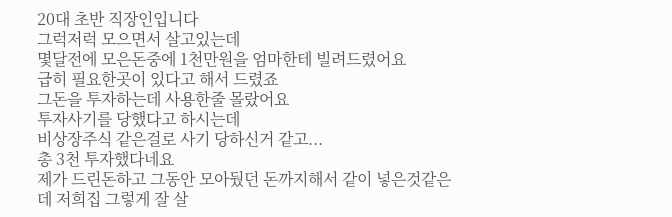20대 초반 직장인입니다
그럭저럭 모으면서 살고있는데
몇달전에 모은돈중에 1천만원을 엄마한테 빌려드렸어요
급히 필요한곳이 있다고 해서 드렸죠
그돈을 투자하는데 사용한줄 몰랐어요
투자사기를 당했다고 하시는데
비상장주식 같은걸로 사기 당하신거 같고...
총 3천 투자했다네요
제가 드린돈하고 그동안 모아뒀던 돈까지해서 같이 넣은것같은데 저희집 그렇게 잘 살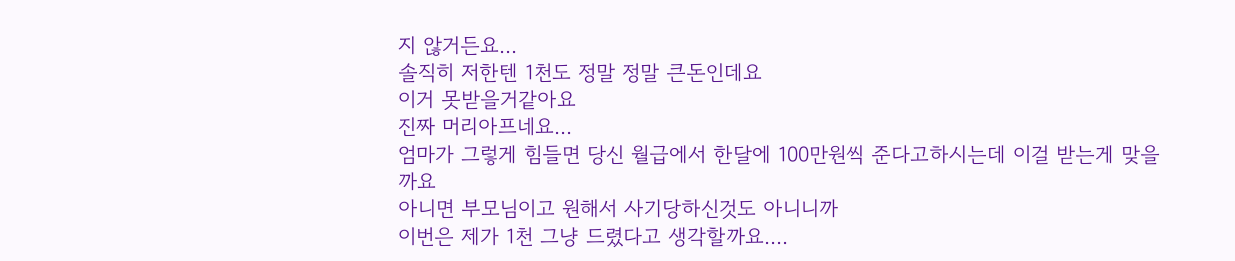지 않거든요...
솔직히 저한텐 1천도 정말 정말 큰돈인데요
이거 못받을거같아요
진짜 머리아프네요...
엄마가 그렇게 힘들면 당신 월급에서 한달에 100만원씩 준다고하시는데 이걸 받는게 맞을까요
아니면 부모님이고 원해서 사기당하신것도 아니니까
이번은 제가 1천 그냥 드렸다고 생각할까요....